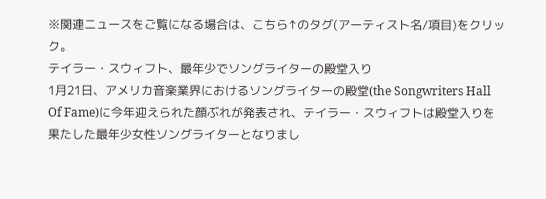※関連ニュースをご覧になる場合は、こちら↑のタグ(アーティスト名/項目)をクリック。
テイラー・スウィフト、最年少でソングライターの殿堂入り
1月21日、アメリカ音楽業界におけるソングライターの殿堂(the Songwriters Hall Of Fame)に今年迎えられた顔ぶれが発表され、テイラー・スウィフトは殿堂入りを果たした最年少女性ソングライターとなりまし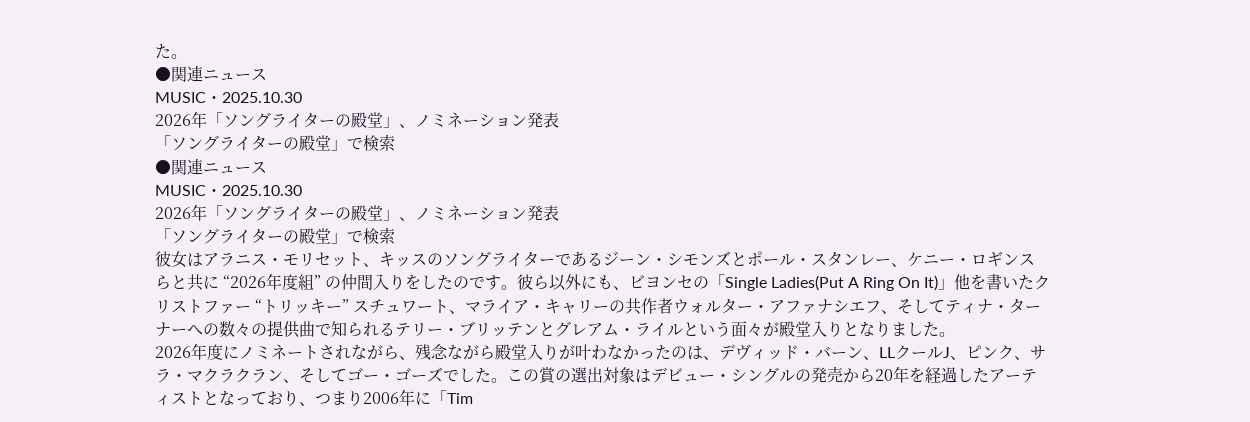た。
●関連ニュース
MUSIC・2025.10.30
2026年「ソングライターの殿堂」、ノミネーション発表
「ソングライターの殿堂」で検索
●関連ニュース
MUSIC・2025.10.30
2026年「ソングライターの殿堂」、ノミネーション発表
「ソングライターの殿堂」で検索
彼女はアラニス・モリセット、キッスのソングライターであるジーン・シモンズとポール・スタンレー、ケニー・ロギンスらと共に “2026年度組” の仲間入りをしたのです。彼ら以外にも、ビヨンセの「Single Ladies(Put A Ring On It)」他を書いたクリストファー “トリッキー” スチュワート、マライア・キャリーの共作者ウォルター・アファナシエフ、そしてティナ・ターナーへの数々の提供曲で知られるテリー・ブリッテンとグレアム・ライルという面々が殿堂入りとなりました。
2026年度にノミネートされながら、残念ながら殿堂入りが叶わなかったのは、デヴィッド・バーン、LLクールJ、ピンク、サラ・マクラクラン、そしてゴー・ゴーズでした。この賞の選出対象はデビュー・シングルの発売から20年を経過したアーティストとなっており、つまり2006年に「Tim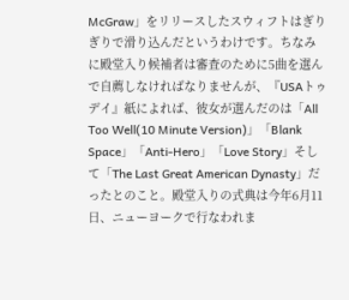McGraw」をリリースしたスウィフトはぎりぎりで滑り込んだというわけです。ちなみに殿堂入り候補者は審査のために5曲を選んで自薦しなければなりませんが、『USAトゥデイ』紙によれば、彼女が選んだのは「All Too Well(10 Minute Version)」「Blank Space」「Anti-Hero」「Love Story」そして「The Last Great American Dynasty」だったとのこと。殿堂入りの式典は今年6月11日、ニューヨークで行なわれま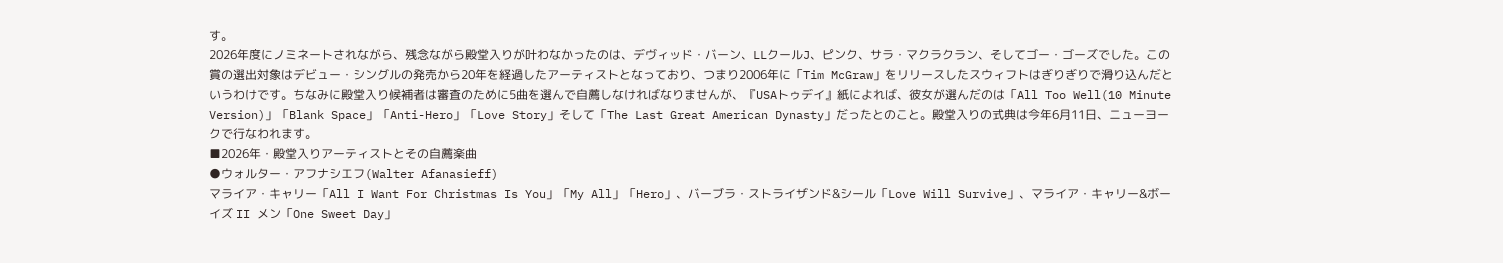す。
2026年度にノミネートされながら、残念ながら殿堂入りが叶わなかったのは、デヴィッド・バーン、LLクールJ、ピンク、サラ・マクラクラン、そしてゴー・ゴーズでした。この賞の選出対象はデビュー・シングルの発売から20年を経過したアーティストとなっており、つまり2006年に「Tim McGraw」をリリースしたスウィフトはぎりぎりで滑り込んだというわけです。ちなみに殿堂入り候補者は審査のために5曲を選んで自薦しなければなりませんが、『USAトゥデイ』紙によれば、彼女が選んだのは「All Too Well(10 Minute Version)」「Blank Space」「Anti-Hero」「Love Story」そして「The Last Great American Dynasty」だったとのこと。殿堂入りの式典は今年6月11日、ニューヨークで行なわれます。
■2026年・殿堂入りアーティストとその自薦楽曲
●ウォルター・アフナシエフ(Walter Afanasieff)
マライア・キャリー「All I Want For Christmas Is You」「My All」「Hero」、バーブラ・ストライザンド&シール「Love Will Survive」、マライア・キャリー&ボーイズ II メン「One Sweet Day」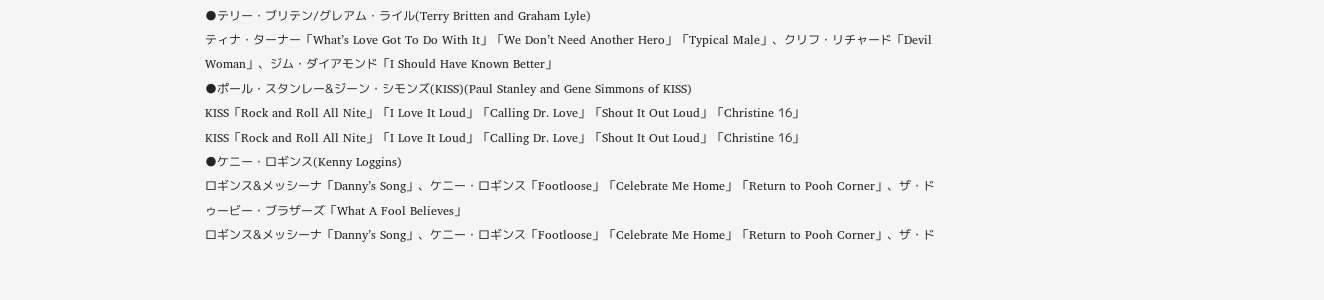●テリー・ブリテン/グレアム・ライル(Terry Britten and Graham Lyle)
ティナ・ターナー「What’s Love Got To Do With It」「We Don’t Need Another Hero」「Typical Male」、クリフ・リチャード「Devil Woman」、ジム・ダイアモンド「I Should Have Known Better」
●ポール・スタンレー&ジーン・シモンズ(KISS)(Paul Stanley and Gene Simmons of KISS)
KISS「Rock and Roll All Nite」「I Love It Loud」「Calling Dr. Love」「Shout It Out Loud」「Christine 16」
KISS「Rock and Roll All Nite」「I Love It Loud」「Calling Dr. Love」「Shout It Out Loud」「Christine 16」
●ケニー・ロギンス(Kenny Loggins)
ロギンス&メッシーナ「Danny’s Song」、ケニー・ロギンス「Footloose」「Celebrate Me Home」「Return to Pooh Corner」、ザ・ドゥービー・ブラザーズ「What A Fool Believes」
ロギンス&メッシーナ「Danny’s Song」、ケニー・ロギンス「Footloose」「Celebrate Me Home」「Return to Pooh Corner」、ザ・ド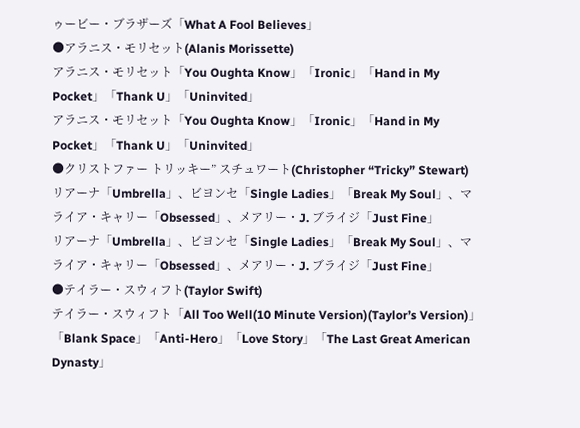ゥービー・ブラザーズ「What A Fool Believes」
●アラニス・モリセット(Alanis Morissette)
アラニス・モリセット「You Oughta Know」「Ironic」「Hand in My Pocket」「Thank U」「Uninvited」
アラニス・モリセット「You Oughta Know」「Ironic」「Hand in My Pocket」「Thank U」「Uninvited」
●クリストファー トリッキー” スチュワート(Christopher “Tricky” Stewart)
リアーナ「Umbrella」、ビヨンセ「Single Ladies」「Break My Soul」、マライア・キャリー「Obsessed」、メアリー・J. ブライジ「Just Fine」
リアーナ「Umbrella」、ビヨンセ「Single Ladies」「Break My Soul」、マライア・キャリー「Obsessed」、メアリー・J. ブライジ「Just Fine」
●テイラー・スウィフト(Taylor Swift)
テイラー・スウィフト「All Too Well(10 Minute Version)(Taylor’s Version)」「Blank Space」「Anti-Hero」「Love Story」「The Last Great American Dynasty」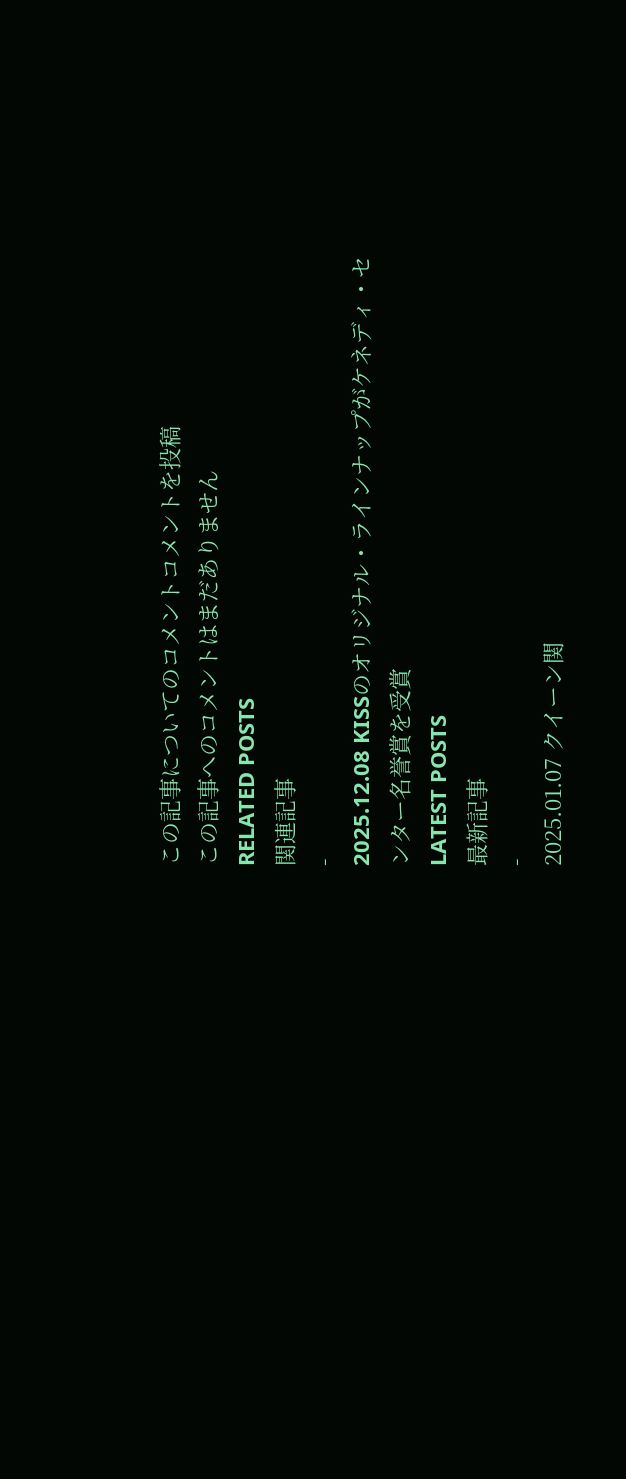この記事についてのコメントコメントを投稿
この記事へのコメントはまだありません
RELATED POSTS
関連記事
-
2025.12.08 KISSのオリジナル・ラインナップがケネディ・センター名誉賞を受賞
LATEST POSTS
最新記事
-
2025.01.07 クイーン関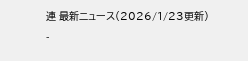連 最新ニュース(2026/1/23更新)
-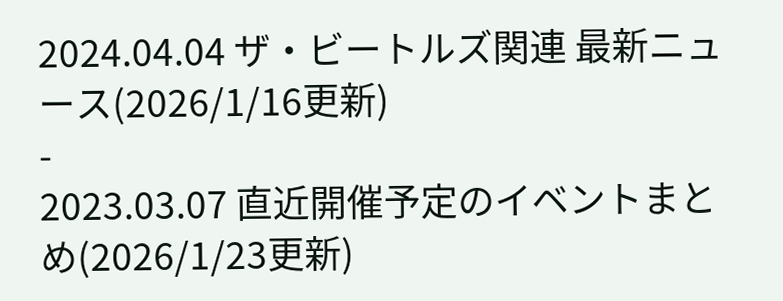2024.04.04 ザ・ビートルズ関連 最新ニュース(2026/1/16更新)
-
2023.03.07 直近開催予定のイベントまとめ(2026/1/23更新)